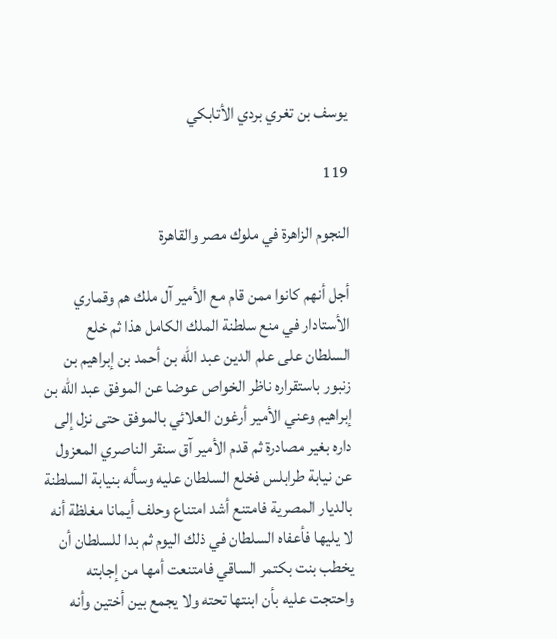يوسف بن تغري بردي الأتابكي

119

النجوم الزاهرة في ملوك مصر والقاهرة

أجل أنهم كانوا ممن قام مع الأمير آل ملك هم وقماري الأستادار في منع سلطنة الملك الكامل هذا ثم خلع السلطان على علم الدين عبد الله بن أحمد بن إبراهيم بن زنبور باستقراره ناظر الخواص عوضا عن الموفق عبد الله بن إبراهيم وعني الأمير أرغون العلائي بالموفق حتى نزل إلى داره بغير مصادرة ثم قدم الأمير آق سنقر الناصري المعزول عن نيابة طرابلس فخلع السلطان عليه وسأله بنيابة السلطنة بالديار المصرية فامتنع أشد امتناع وحلف أيمانا مغلظة أنه لا يليها فأعفاه السلطان في ذلك اليوم ثم بدا للسلطان أن يخطب بنت بكتمر الساقي فامتنعت أمها من إجابته واحتجت عليه بأن ابنتها تحته ولا يجمع بين أختين وأنه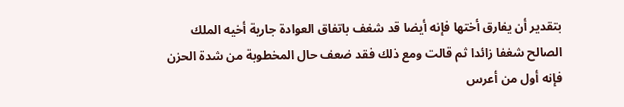بتقدير أن يفارق أختها فإنه أيضا قد شغف باتفاق العوادة جارية أخيه الملك الصالح شغفا زائدا ثم قالت ومع ذلك فقد ضعف حال المخطوبة من شدة الحزن فإنه أول من أعرس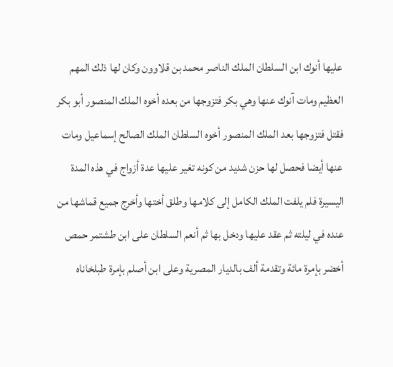عليها أنوك ابن السلطان الملك الناصر محمد بن قلاوون وكان لها ذلك المهم العظيم ومات آنوك عنها وهي بكر فتزوجها من بعده أخوه الملك المنصور أبو بكر فقتل فتزوجها بعد الملك المنصور أخوه السلطان الملك الصالح إسماعيل ومات عنها أيضا فحصل لها حزن شديد من كونه تغير عليها عدة أزواج في هذه المدة اليسيرة فلم يلفت الملك الكامل إلى كلامها وطلق أختها وأخرج جميع قماشها من عنده في ليلته ثم عقد عليها ودخل بها ثم أنعم السلطان على ابن طشتمر حمص أخضر بإمرة مائة وتقدمة ألف بالديار المصرية وعلى ابن أصلم بإمرة طبلخاناه